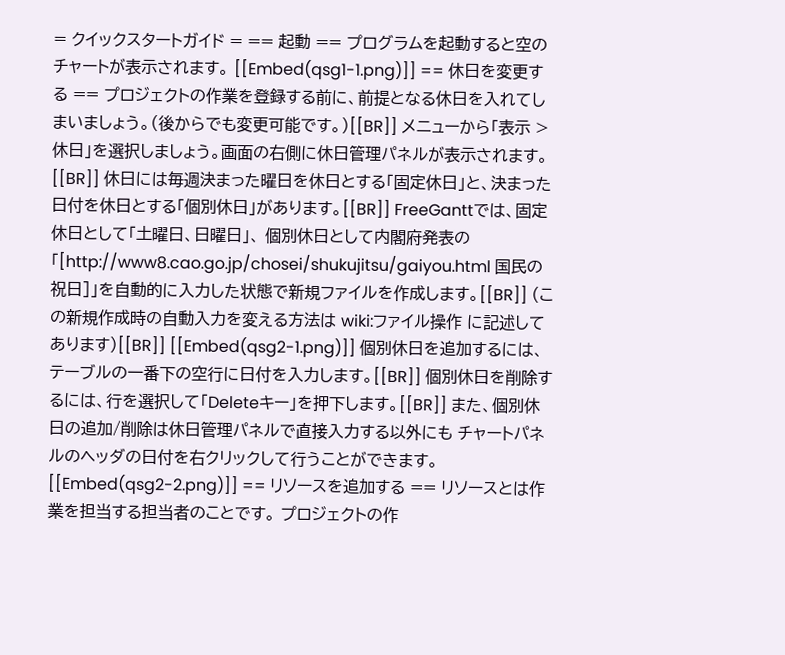= クイックスタートガイド = == 起動 == プログラムを起動すると空のチャートが表示されます。 [[Embed(qsg1-1.png)]] == 休日を変更する == プロジェクトの作業を登録する前に、前提となる休日を入れてしまいましょう。(後からでも変更可能です。)[[BR]] メニューから「表示 > 休日」を選択しましょう。画面の右側に休日管理パネルが表示されます。[[BR]] 休日には毎週決まった曜日を休日とする「固定休日」と、決まった日付を休日とする「個別休日」があります。[[BR]] FreeGanttでは、固定休日として「土曜日、日曜日」、 個別休日として内閣府発表の「[http://www8.cao.go.jp/chosei/shukujitsu/gaiyou.html 国民の祝日]」を自動的に入力した状態で新規ファイルを作成します。[[BR]] (この新規作成時の自動入力を変える方法は wiki:ファイル操作 に記述してあります)[[BR]] [[Embed(qsg2-1.png)]] 個別休日を追加するには、テーブルの一番下の空行に日付を入力します。[[BR]] 個別休日を削除するには、行を選択して「Deleteキー」を押下します。[[BR]] また、個別休日の追加/削除は休日管理パネルで直接入力する以外にも チャートパネルのヘッダの日付を右クリックして行うことができます。 [[Embed(qsg2-2.png)]] == リソースを追加する == リソースとは作業を担当する担当者のことです。 プロジェクトの作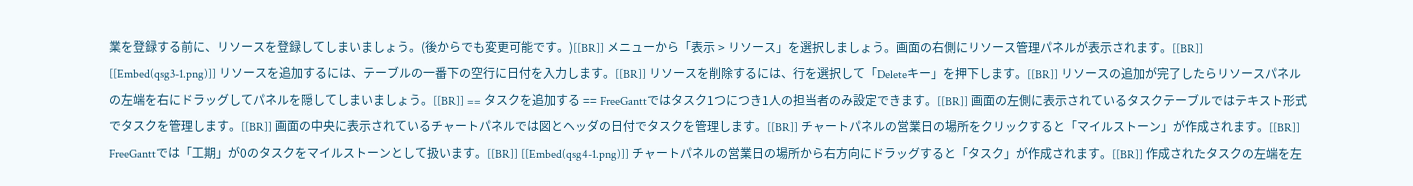業を登録する前に、リソースを登録してしまいましょう。(後からでも変更可能です。)[[BR]] メニューから「表示 > リソース」を選択しましょう。画面の右側にリソース管理パネルが表示されます。[[BR]] [[Embed(qsg3-1.png)]] リソースを追加するには、テーブルの一番下の空行に日付を入力します。[[BR]] リソースを削除するには、行を選択して「Deleteキー」を押下します。[[BR]] リソースの追加が完了したらリソースパネルの左端を右にドラッグしてパネルを隠してしまいましょう。[[BR]] == タスクを追加する == FreeGanttではタスク1つにつき1人の担当者のみ設定できます。[[BR]] 画面の左側に表示されているタスクテーブルではテキスト形式でタスクを管理します。[[BR]] 画面の中央に表示されているチャートパネルでは図とヘッダの日付でタスクを管理します。[[BR]] チャートパネルの営業日の場所をクリックすると「マイルストーン」が作成されます。[[BR]] FreeGanttでは「工期」が0のタスクをマイルストーンとして扱います。[[BR]] [[Embed(qsg4-1.png)]] チャートパネルの営業日の場所から右方向にドラッグすると「タスク」が作成されます。[[BR]] 作成されたタスクの左端を左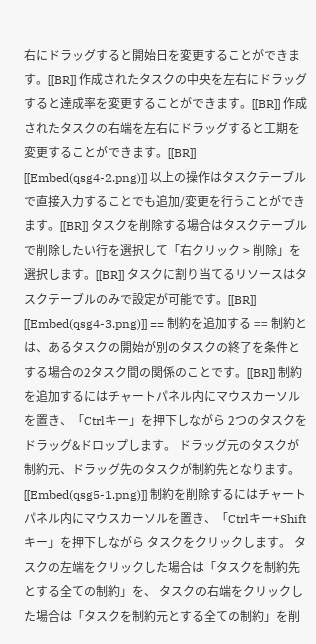右にドラッグすると開始日を変更することができます。[[BR]] 作成されたタスクの中央を左右にドラッグすると達成率を変更することができます。[[BR]] 作成されたタスクの右端を左右にドラッグすると工期を変更することができます。[[BR]] [[Embed(qsg4-2.png)]] 以上の操作はタスクテーブルで直接入力することでも追加/変更を行うことができます。[[BR]] タスクを削除する場合はタスクテーブルで削除したい行を選択して「右クリック > 削除」を選択します。[[BR]] タスクに割り当てるリソースはタスクテーブルのみで設定が可能です。[[BR]] [[Embed(qsg4-3.png)]] == 制約を追加する == 制約とは、あるタスクの開始が別のタスクの終了を条件とする場合の2タスク間の関係のことです。[[BR]] 制約を追加するにはチャートパネル内にマウスカーソルを置き、「Ctrlキー」を押下しながら 2つのタスクをドラッグ&ドロップします。 ドラッグ元のタスクが制約元、ドラッグ先のタスクが制約先となります。 [[Embed(qsg5-1.png)]] 制約を削除するにはチャートパネル内にマウスカーソルを置き、「Ctrlキー+Shiftキー」を押下しながら タスクをクリックします。 タスクの左端をクリックした場合は「タスクを制約先とする全ての制約」を、 タスクの右端をクリックした場合は「タスクを制約元とする全ての制約」を削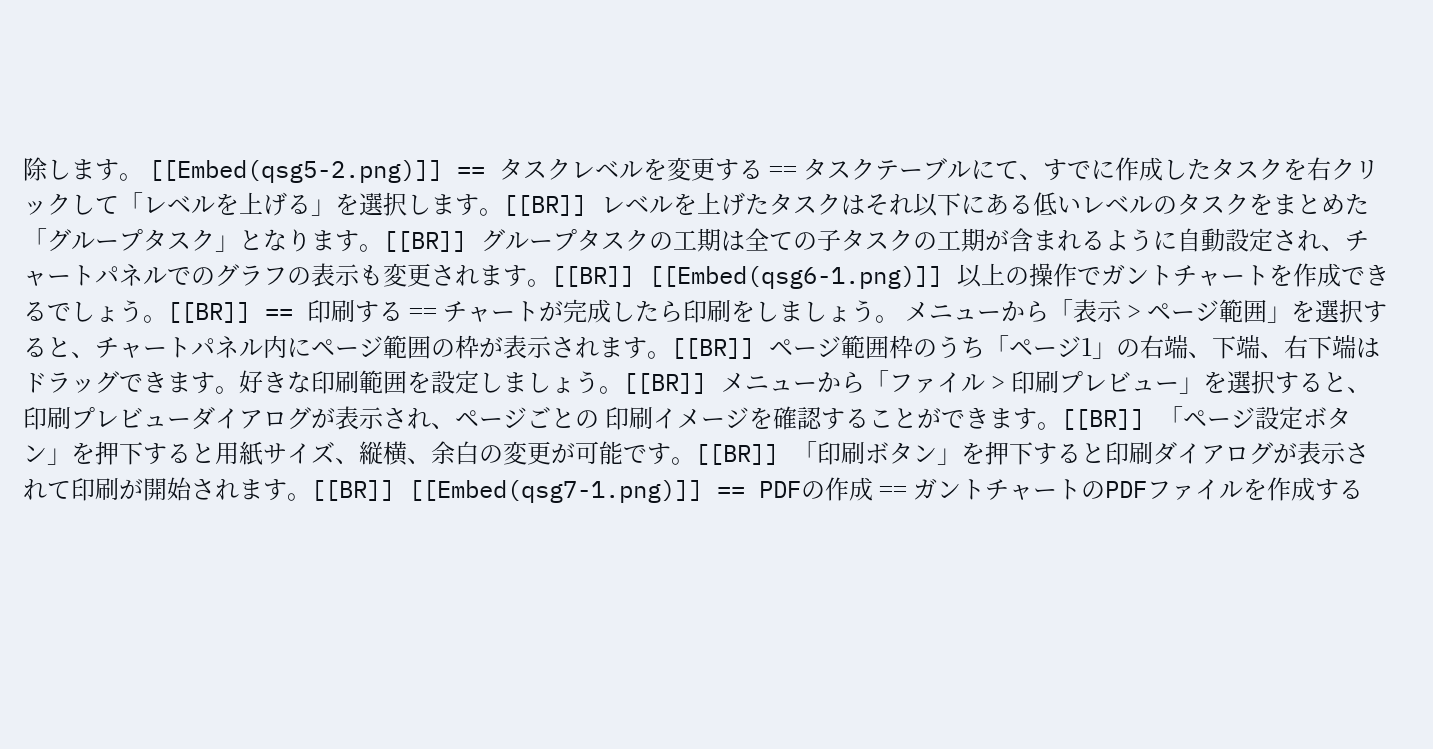除します。 [[Embed(qsg5-2.png)]] == タスクレベルを変更する == タスクテーブルにて、すでに作成したタスクを右クリックして「レベルを上げる」を選択します。[[BR]] レベルを上げたタスクはそれ以下にある低いレベルのタスクをまとめた「グループタスク」となります。[[BR]] グループタスクの工期は全ての子タスクの工期が含まれるように自動設定され、チャートパネルでのグラフの表示も変更されます。[[BR]] [[Embed(qsg6-1.png)]] 以上の操作でガントチャートを作成できるでしょう。[[BR]] == 印刷する == チャートが完成したら印刷をしましょう。 メニューから「表示 > ページ範囲」を選択すると、チャートパネル内にページ範囲の枠が表示されます。[[BR]] ページ範囲枠のうち「ページ1」の右端、下端、右下端はドラッグできます。好きな印刷範囲を設定しましょう。[[BR]] メニューから「ファイル > 印刷プレビュー」を選択すると、印刷プレビューダイアログが表示され、ページごとの 印刷イメージを確認することができます。[[BR]] 「ページ設定ボタン」を押下すると用紙サイズ、縦横、余白の変更が可能です。[[BR]] 「印刷ボタン」を押下すると印刷ダイアログが表示されて印刷が開始されます。[[BR]] [[Embed(qsg7-1.png)]] == PDFの作成 == ガントチャートのPDFファイルを作成する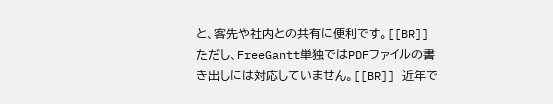と、客先や社内との共有に便利です。[[BR]] ただし、FreeGantt単独ではPDFファイルの書き出しには対応していません。[[BR]] 近年で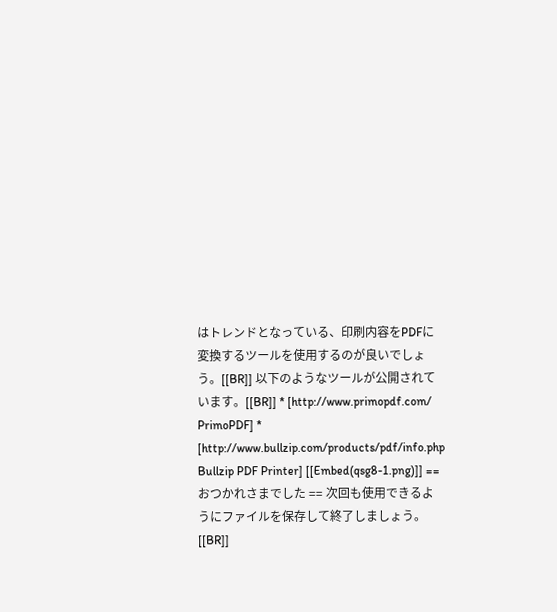はトレンドとなっている、印刷内容をPDFに変換するツールを使用するのが良いでしょう。[[BR]] 以下のようなツールが公開されています。[[BR]] * [http://www.primopdf.com/ PrimoPDF] * [http://www.bullzip.com/products/pdf/info.php Bullzip PDF Printer] [[Embed(qsg8-1.png)]] == おつかれさまでした == 次回も使用できるようにファイルを保存して終了しましょう。[[BR]]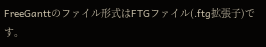FreeGanttのファイル形式はFTGファイル(.ftg拡張子)です。